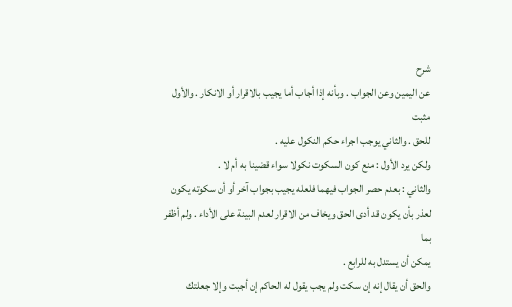شرح
عن اليمين وعن الجواب . وبأنه إذا أجاب أما يجيب بالاقرار أو الانكار . والأول مثبت
للحق . والثاني يوجب اجراء حكم النكول عليه .
ولكن يرد الأول : منع كون السكوت نكولا سواء قضينا به أم لا .
والثاني : بعدم حصر الجواب فيهما فلعله يجيب بجواب آخر أو أن سكوته يكون
لعذر بأن يكون قد أدى الحق ويخاف من الاقرار لعدم البينة على الأداء . ولم أظفر بما
يمكن أن يستدل به للرابع .
والحق أن يقال إنه إن سكت ولم يجب يقول له الحاكم إن أجبت وإلا جعلتك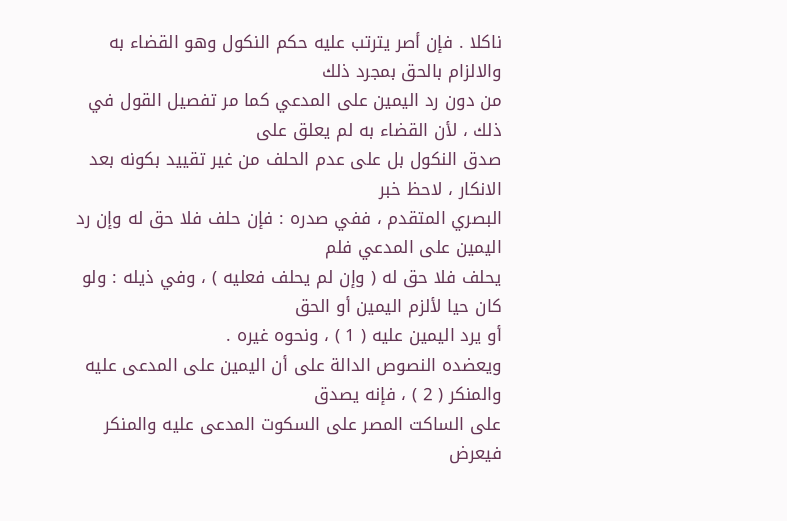ناكلا . فإن أصر يترتب عليه حكم النكول وهو القضاء به والالزام بالحق بمجرد ذلك
من دون رد اليمين على المدعي كما مر تفصيل القول في ذلك ، لأن القضاء به لم يعلق على
صدق النكول بل على عدم الحلف من غير تقييد بكونه بعد الانكار ، لاحظ خبر
البصري المتقدم ، ففي صدره : فإن حلف فلا حق له وإن رد اليمين على المدعي فلم
يحلف فلا حق له ( وإن لم يحلف فعليه ) ، وفي ذيله : ولو كان حيا لألزم اليمين أو الحق
أو يرد اليمين عليه ( 1 ) ، ونحوه غيره .
ويعضده النصوص الدالة على أن اليمين على المدعى عليه والمنكر ( 2 ) ، فإنه يصدق
على الساكت المصر على السكوت المدعى عليه والمنكر فيعرض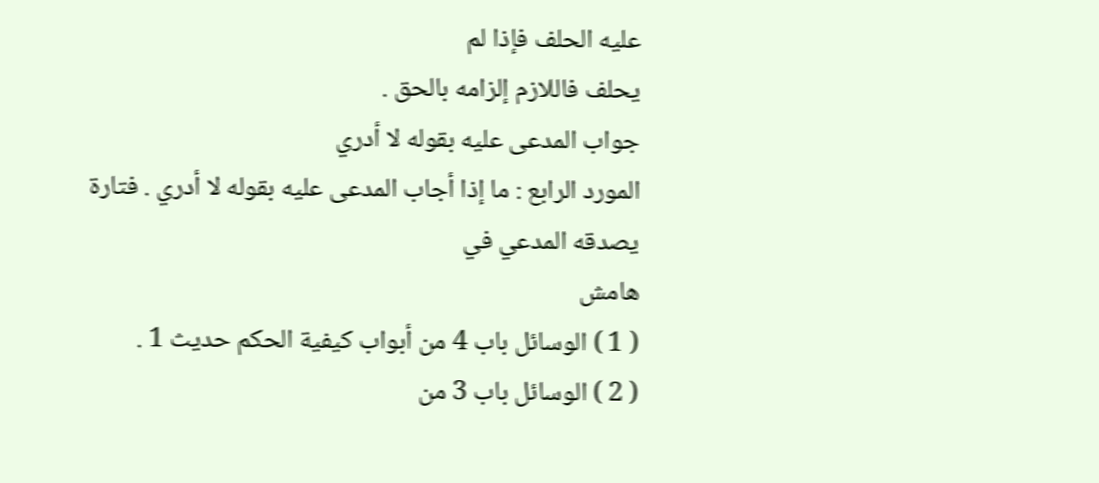عليه الحلف فإذا لم
يحلف فاللازم إلزامه بالحق .
جواب المدعى عليه بقوله لا أدري
المورد الرابع : ما إذا أجاب المدعى عليه بقوله لا أدري . فتارة يصدقه المدعي في
هامش
( 1 ) الوسائل باب 4 من أبواب كيفية الحكم حديث 1 .
( 2 ) الوسائل باب 3 من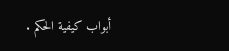أبواب كيفية الحكم .